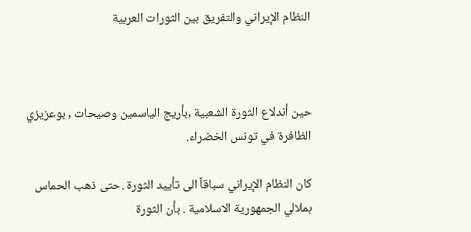النظام الإيراني والتفريق بين الثورات العربية



حين أندلاع الثورة الشعبية ,بأريج الياسمين وصيحات , بوعزيزي الظافرة في تونس الخضراء.

كان النظام الإيراني سباقاً الى تأييد الثورة .حتى ذهب الحماس بملالي الجمهورية الاسلامية . بأن الثورة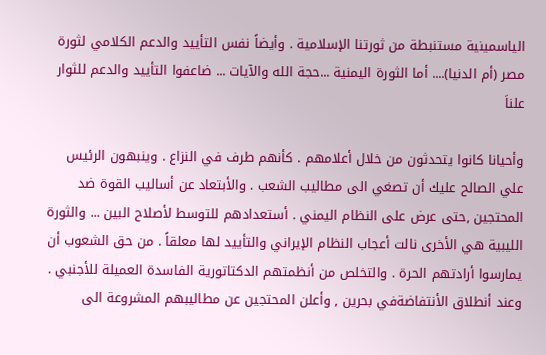الياسمينية مستنبطة من ثورتنا الإسلامية . وأيضاً نفس التأييد والدعم الكلامي لثورة مصر (أم الدنيا).... أما الثورة اليمنية ...حجة الله والآيات ... ضاعفوا التأييد والدعم للثوار علناَ

وأحيانا كانوا يتحدثون من خلال أعلامهم . كأنهم طرف في النزاع . وينبهون الرئيس علي الصالح عليك أن تصغي الى مطاليب الشعب . والأبتعاد عن أساليب القوة ضد المحتجين ,حتى عرض على النظام اليمني . أستعدادهم للتوسط لأصلاح البين ... والثورة الليبية هي الأخرى نالت أعجاب النظام الإيراني والتأييد لها معلقاً . من حق الشعوب أن يمارسوا أرادتهم الحرة . والتخلص من أنظمتهم الدكتاتورية الفاسدة العميلة للأجنبي . وعند أنطلاق الأنتفاضةفي بحرين , وأعلن المحتجين عن مطاليبهم المشروعة الى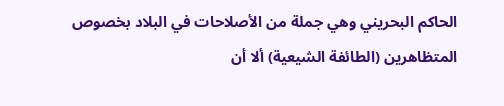الحاكم البحريني وهي جملة من الأصلاحات في البلاد بخصوص المتظاهرين (الطائفة الشيعية) ألا أن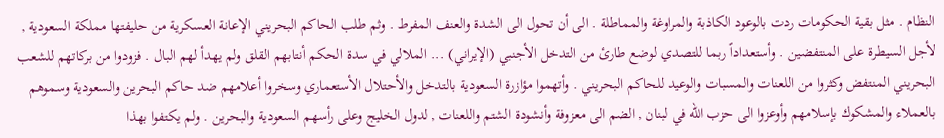النظام . مثل بقية الحكومات ردت بالوعود الكاذبة والمراوغة والمماطلة . الى أن تحول الى الشدة والعنف المفرط . وثم طلب الحاكم البحريني الإعانة العسكرية من حليفتها مملكة السعودية , لأجل السيطرة على المنتفضين . وأستعداداً ربما للتصدي لوضع طارئ من التدخل الأجنبي (الإيراني) ... الملالي في سدة الحكم أنتابهم القلق ولم يهدأ لهم البال . فزودوا من بركاتهم للشعب البحريني المنتفض وكثروا من اللعنات والمسبات والوعيد للحاكم البحريني . وأتهموا مؤازرة السعودية بالتدخل والأحتلال الأستعماري وسخروا أعلامهم ضد حاكم البحرين والسعودية وسموهم بالعملاء والمشكوك بإسلامهم وأوعزوا الى حزب الله في لبنان , الضم الى معزوفة وأنشودة الشتم واللعنات , لدول الخليج وعلى رأسهم السعودية والبحرين . ولم يكتفوا بهذا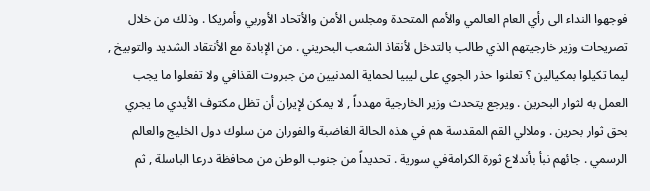فوجهوا النداء الى رأي العام العالمي والأمم المتحدة ومجلس الأمن والأتحاد الأوربي وأمريكا . وذلك من خلال تصريحات وزير خارجيتهم الذي طالب بالتدخل لأنقاذ الشعب البحريني . من الإبادة مع الأنتقاد الشديد والتوبيخ , ليما تكيلوا بمكيالين ؟ تعلنوا حذر الجوي على ليبيا لحماية المدنيين من جبروت القذافي ولا تفعلوا ما يجب العمل به لثوار البحرين . ويرجع يتحدث وزير الخارجية مهدداً , لا يمكن لإيران أن تظل مكتوف الأيدي ما يجري بحق ثوار بحرين . وملالي القم المقدسة هم في هذه الحالة الغاضبة والفوران من سلوك دول الخليج والعالم الرسمي . جائهم نبأ بأندلاع ثورة الكرامةفي سورية . تحديداً من جنوب الوطن من محافظة درعا الباسلة , ثم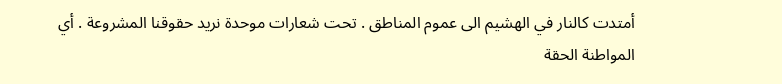أمتدت كالنار في الهشيم الى عموم المناطق . تحت شعارات موحدة نريد حقوقنا المشروعة . أي المواطنة الحقة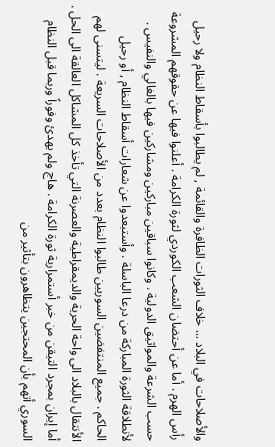والأصلاحات في البلاد ... خلاف الثورات الظافرة والقائمة , لم يطالبوا بأسقاط النظام ولا رحيل رأس الهرم . أما عن أحتضان الشعب الكوردي لثورة الكرامة . أعلنوا فيها عن حقوقهم المشروعة حسب الشرعة والمواثيق الدولية . وكانوا سباقين مباركين ومشاركين فيها بالغالي والنفيس . لأنطلاقة الثورة المباركة من درعا الباسلة . وأستبعدوا عن شعارات أسقاط النظام , أو رحيل الحاكم . جميع المنتفضين السوريين طالبوا النظام بعدد من الأصلاحات السريعة . ليتسنى لهم الأنتقال بالبلاد الى واحة الحرية والديمقراطية والعصرنة التي تأخذ كل المشاكل العالقة الى الحل . أما إيران بمجرد التيقن من خبر أستمرارية ثورة الكرامة . هاج ولم يهدئ وفوراً وربما قبل النظام السوري أتهم بأن المحتجين يتظاهرون بتأثير من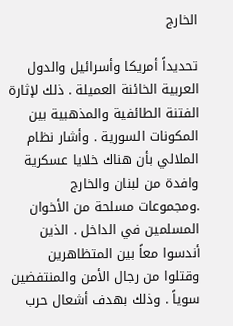الخارج

تحديداً أمريكا وأسرائيل والدول العربية الخائنة العميلة . ذلك لإثارة الفتنة الطائفية والمذهبية بين المكونات السورية . وأشار نظام الملالي بأن هناك خلايا عسكرية وافدة من لبنان والخارج .ومجموعات مسلحة من الأخوان المسلمين في الداخل . الذين أندسوا معاً بين المتظاهرين وقتلوا من رجال الأمن والمنتفضين سوياً . وذلك بهدف أشعال حرب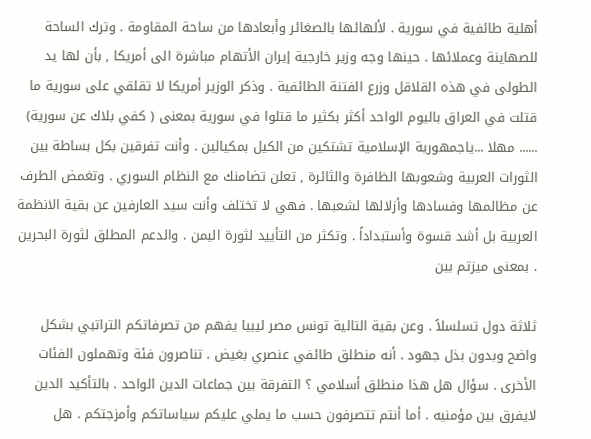أهلية طائفية في سورية . لألهائها بالصغائر وأبعادها من ساحة المقاومة . وترك الساحة للصهاينة وعملائها . حينها وجه وزير خارجية إيران الأتهام مباشرة الى أمريكا , بأن لها يد الطولى في هذه القلاقل وزرع الفتنة الطائفية . وذكر الوزير أمريكا لا تقلقي على سورية ما قتلت في العراق باليوم الواحد أكثر بكثير ما قتلوا في سورية بمعنى ( كفي بلاك عن سورية) ...... مهلا ...ياجمهورية الإسلامية تشتكين من الكيل بمكيالين . وأنت تفرقين بكل بساطة بين الثورات العربية وشعوبها الظافرة والثائرة , تعلن تضامنك مع النظام السوري . وتغمض الطرف عن مظالمها وفسادها وأزلالها لشعبها . فهي لا تختلف وأنت سيد العارفين عن بقية الانظمة العربية بل أشد قسوة وأستبداداً . وتكثر من التأييد لثورة اليمن . والدعم المطلق لثورة البحرين . بمعنى ميزتم بين

ثلاثة دول تسلسلاً . وعن بقية التالية تونس مصر ليبيا يفهم من تصرفاتكم التراتبي بشكل واضح وبدون بذل جهود . أنه منطلق طائفي عنصري بغيض . تناصرون فئة وتهملون الفئات الأخرى . سؤال هل هذا منطلق أسلامي ؟ التفرقة بين جماعات الدين الواحد . بالتأكيد الدين لايفرق بين مؤمنيه . أما أنتم تتصرفون حسب ما يملي عليكم سياساتكم وأمزجتكم . هل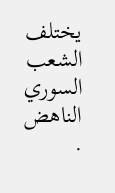يختلف الشعب السوري الناهض .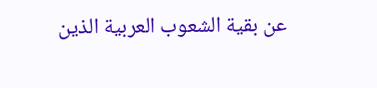عن بقية الشعوب العربية الذين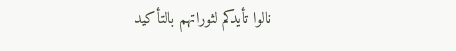نالوا تأيدكم لثوراتهم بالتأكيد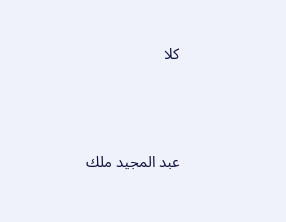كلا





عبد المجيد ملك